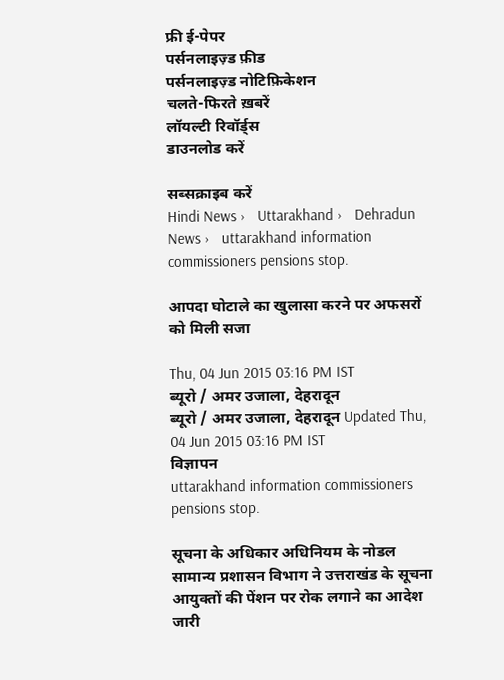फ्री ई-पेपर
पर्सनलाइज़्ड फ़ीड
पर्सनलाइज़्ड नोटिफ़िकेशन
चलते-फिरते ख़बरें
लॉयल्टी रिवॉर्ड्स
डाउनलोड करें

सब्सक्राइब करें
Hindi News ›   Uttarakhand ›   Dehradun News ›   uttarakhand information commissioners pensions stop.

आपदा घोटाले का खुलासा करने पर अफसरों को मिली सजा

Thu, 04 Jun 2015 03:16 PM IST
ब्यूरो / अमर उजाला, देहरादून
ब्यूरो / अमर उजाला, देहरादून Updated Thu, 04 Jun 2015 03:16 PM IST
विज्ञापन
uttarakhand information commissioners pensions stop.

सूचना के अधिकार अधिनियम के नोडल सामान्य प्रशासन विभाग ने उत्तराखंड के सूचना आयुक्तों की पेंशन पर रोक लगाने का आदेश जारी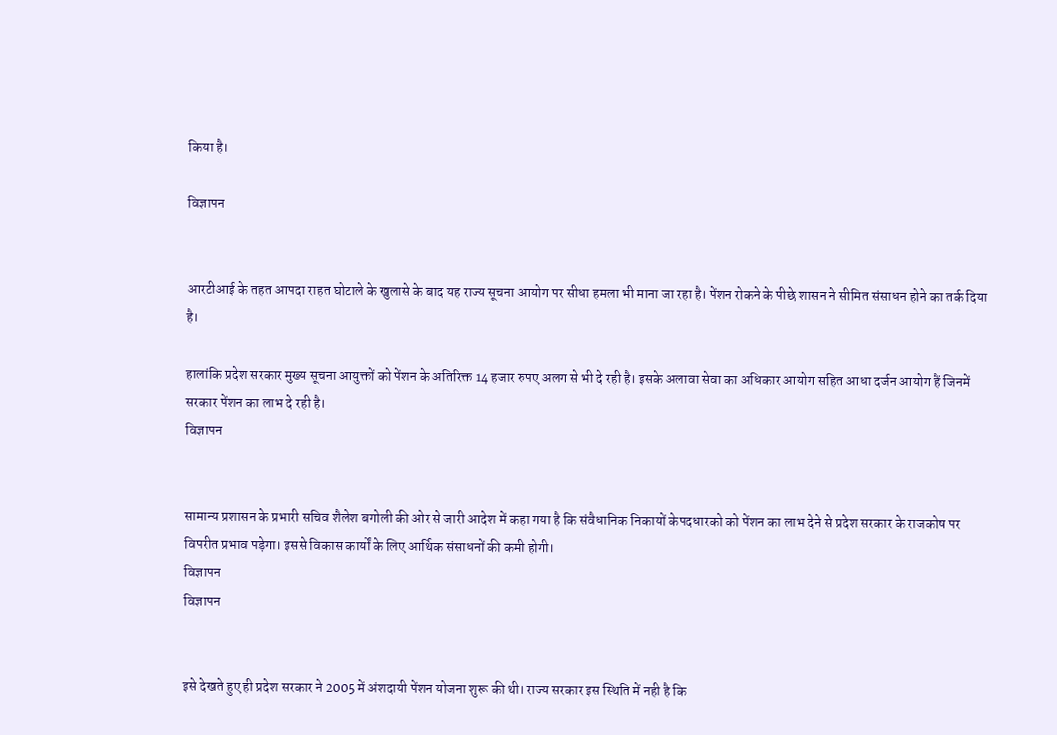किया है।

विज्ञापन


आरटीआई के तहत आपदा राहत घोटाले के खुलासे के बाद यह राज्य सूचना आयोग पर सीधा हमला भी माना जा रहा है। पेंशन रोकने के पीछे शासन ने सीमित संसाधन होने का तर्क दिया है।

हालांकि प्रदेश सरकार मुख्य सूचना आयुक्तों को पेंशन के अतिरिक्त 14 हजार रुपए अलग से भी दे रही है। इसके अलावा सेवा का अधिकार आयोग सहित आधा दर्जन आयोग हैं जिनमें सरकार पेंशन का लाभ दे रही है।
विज्ञापन


सामान्य प्रशासन के प्रभारी सचिव शैलेश बगोली की ओर से जारी आदेश में कहा गया है कि संवैधानिक निकायों केपदधारको को पेंशन का लाभ देने से प्रदेश सरकार के राजकोष पर विपरीत प्रभाव पड़ेगा। इससे विकास कार्यों के लिए आर्थिक संसाधनों की कमी होगी।
विज्ञापन
विज्ञापन


इसे देखते हुए ही प्रदेश सरकार ने 2005 में अंशदायी पेंशन योजना शुरू की थी। राज्य सरकार इस स्थिति में नही है कि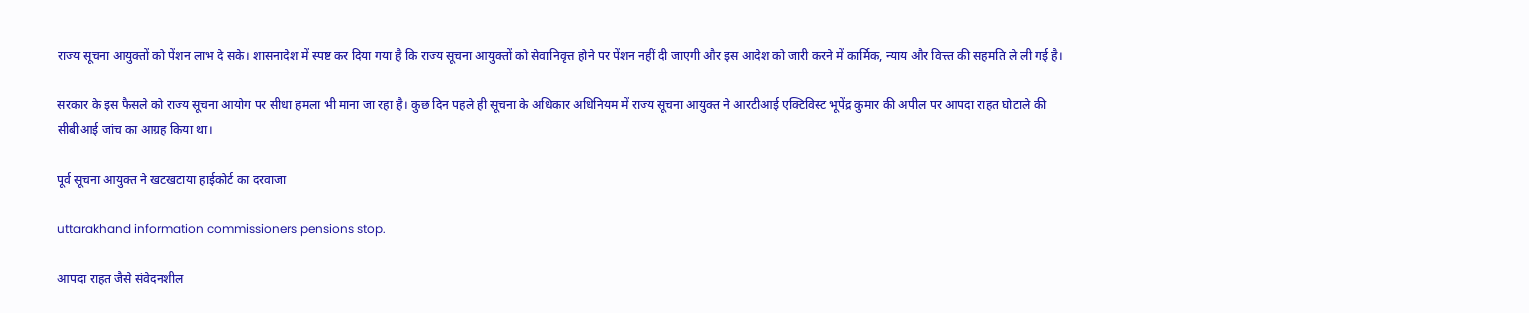राज्य सूचना आयुक्तों को पेंशन लाभ दे सके। शासनादेश में स्पष्ट कर दिया गया है कि राज्य सूचना आयुक्तों को सेवानिवृत्त होने पर पेंशन नहीं दी जाएगी और इस आदेश को जारी करने में कार्मिक, न्याय और वित्त्त की सहमति ले ली गई है।

सरकार के इस फैसले को राज्य सूचना आयोग पर सीधा हमला भी माना जा रहा है। कुछ दिन पहले ही सूचना के अधिकार अधिनियम में राज्य सूचना आयुक्त ने आरटीआई एक्टिविस्ट भूपेंद्र कुमार की अपील पर आपदा राहत घोटाले की सीबीआई जांच का आग्रह किया था।

पूर्व सूचना आयुक्त ने खटखटाया हाईकोर्ट का दरवाजा

uttarakhand information commissioners pensions stop.

आपदा राहत जैसे संवेदनशील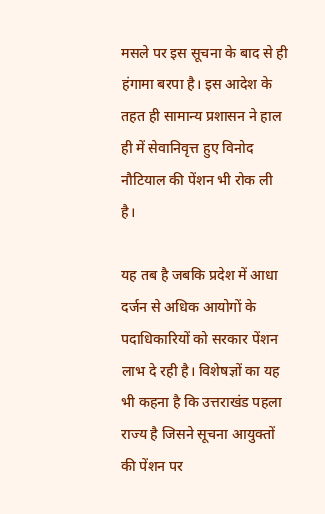मसले पर इस सूचना के बाद से ही हंगामा बरपा है। इस आदेश के तहत ही सामान्य प्रशासन ने हाल ही में सेवानिवृत्त हुए विनोद नौटियाल की पेंशन भी रोक ली है।

यह तब है जबकि प्रदेश में आधा दर्जन से अधिक आयोगों के पदाधिकारियों को सरकार पेंशन लाभ दे रही है। विशेषज्ञों का यह भी कहना है कि उत्तराखंड पहला राज्य है जिसने सूचना आयुक्तों की पेंशन पर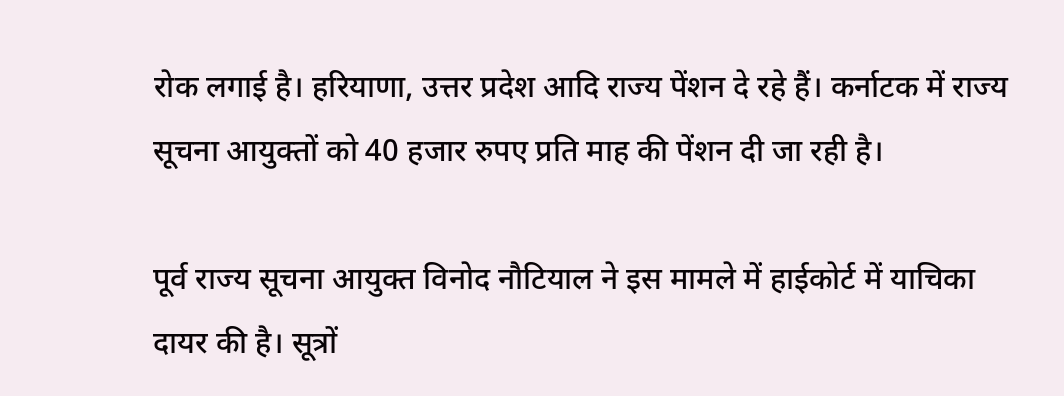रोक लगाई है। हरियाणा, उत्तर प्रदेश आदि राज्य पेंशन दे रहे हैं। कर्नाटक में राज्य सूचना आयुक्तों को 40 हजार रुपए प्रति माह की पेंशन दी जा रही है।

पूर्व राज्य सूचना आयुक्त विनोद नौटियाल ने इस मामले में हाईकोर्ट में याचिका दायर की है। सूत्रों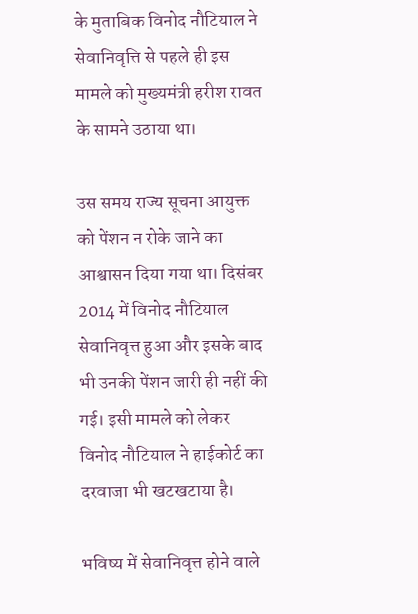के मुताबिक विनोद नौटियाल ने सेवानिवृत्ति से पहले ही इस मामले को मुख्यमंत्री हरीश रावत के सामने उठाया था।

उस समय राज्य सूचना आयुक्त को पेंशन न रोके जाने का आश्वासन दिया गया था। दिसंबर 2014 में विनोद नौटियाल सेवानिवृत्त हुआ और इसके बाद भी उनकी पेंशन जारी ही नहीं की गई। इसी मामले को लेकर विनोद नौटियाल ने हाईकोर्ट का दरवाजा भी खटखटाया है।

भविष्य में सेवानिवृत्त होने वाले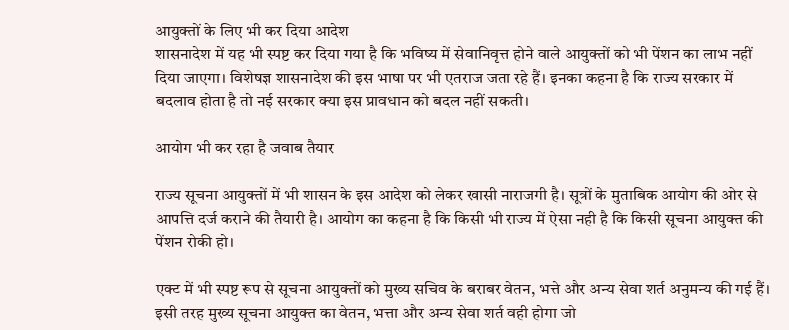आयुक्तों के लिए भी कर दिया आदेश
शासनादेश में यह भी स्पष्ट कर दिया गया है कि भविष्य में सेवानिवृत्त होने वाले आयुक्तों को भी पेंशन का लाभ नहीं दिया जाएगा। विशेषज्ञ शासनादेश की इस भाषा पर भी एतराज जता रहे हैं। इनका कहना है कि राज्य सरकार में बदलाव होता है तो नई सरकार क्या इस प्रावधान को बदल नहीं सकती।

आयोग भी कर रहा है जवाब तैयार

राज्य सूचना आयुक्तों में भी शासन के इस आदेश को लेकर खासी नाराजगी है। सूत्रों के मुताबिक आयोग की ओर से आपत्ति दर्ज कराने की तैयारी है। आयोग का कहना है कि किसी भी राज्य में ऐसा नही है कि किसी सूचना आयुक्त की पेंशन रोकी हो।

एक्ट में भी स्पष्ट रूप से सूचना आयुक्तों को मुख्य सचिव के बराबर वेतन, भत्ते और अन्य सेवा शर्त अनुमन्य की गई हैं। इसी तरह मुख्य सूचना आयुक्त का वेतन, भत्ता और अन्य सेवा शर्त वही होगा जो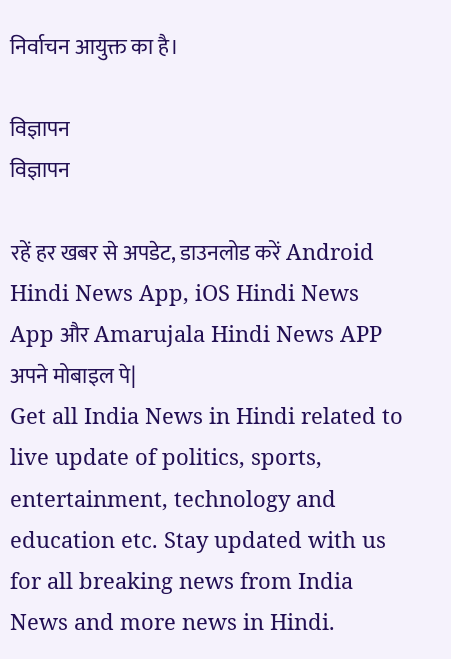निर्वाचन आयुक्त का है।

विज्ञापन
विज्ञापन

रहें हर खबर से अपडेट, डाउनलोड करें Android Hindi News App, iOS Hindi News App और Amarujala Hindi News APP अपने मोबाइल पे|
Get all India News in Hindi related to live update of politics, sports, entertainment, technology and education etc. Stay updated with us for all breaking news from India News and more news in Hindi.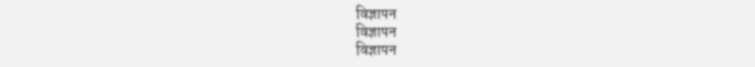विज्ञापन
विज्ञापन
विज्ञापन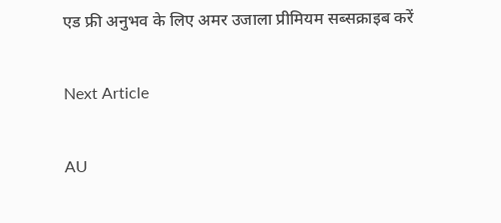एड फ्री अनुभव के लिए अमर उजाला प्रीमियम सब्सक्राइब करें

Next Article

AU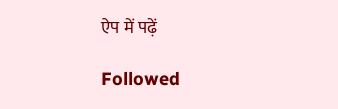ऐप में पढ़ें

Followed